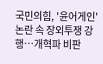국민의힘, '윤어게인' 논란 속 장외투쟁 강행…개혁파 비판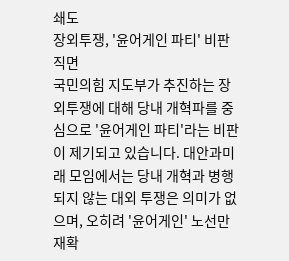쇄도
장외투쟁, '윤어게인 파티' 비판 직면
국민의힘 지도부가 추진하는 장외투쟁에 대해 당내 개혁파를 중심으로 '윤어게인 파티'라는 비판이 제기되고 있습니다. 대안과미래 모임에서는 당내 개혁과 병행되지 않는 대외 투쟁은 의미가 없으며, 오히려 '윤어게인' 노선만 재확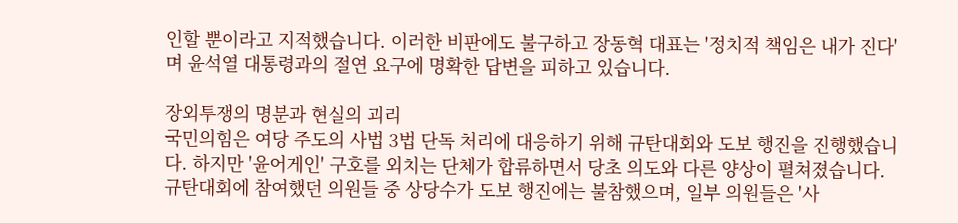인할 뿐이라고 지적했습니다. 이러한 비판에도 불구하고 장동혁 대표는 '정치적 책임은 내가 진다'며 윤석열 대통령과의 절연 요구에 명확한 답변을 피하고 있습니다.

장외투쟁의 명분과 현실의 괴리
국민의힘은 여당 주도의 사법 3법 단독 처리에 대응하기 위해 규탄대회와 도보 행진을 진행했습니다. 하지만 '윤어게인' 구호를 외치는 단체가 합류하면서 당초 의도와 다른 양상이 펼쳐졌습니다. 규탄대회에 참여했던 의원들 중 상당수가 도보 행진에는 불참했으며, 일부 의원들은 '사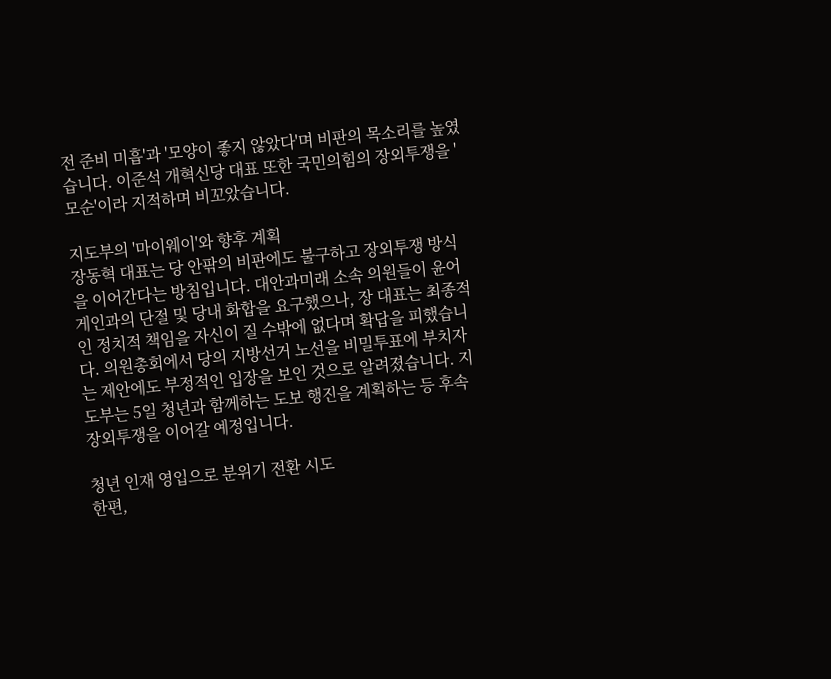전 준비 미흡'과 '모양이 좋지 않았다'며 비판의 목소리를 높였습니다. 이준석 개혁신당 대표 또한 국민의힘의 장외투쟁을 '모순'이라 지적하며 비꼬았습니다.

지도부의 '마이웨이'와 향후 계획
장동혁 대표는 당 안팎의 비판에도 불구하고 장외투쟁 방식을 이어간다는 방침입니다. 대안과미래 소속 의원들이 윤어게인과의 단절 및 당내 화합을 요구했으나, 장 대표는 최종적인 정치적 책임을 자신이 질 수밖에 없다며 확답을 피했습니다. 의원총회에서 당의 지방선거 노선을 비밀투표에 부치자는 제안에도 부정적인 입장을 보인 것으로 알려졌습니다. 지도부는 5일 청년과 함께하는 도보 행진을 계획하는 등 후속 장외투쟁을 이어갈 예정입니다.

청년 인재 영입으로 분위기 전환 시도
한편,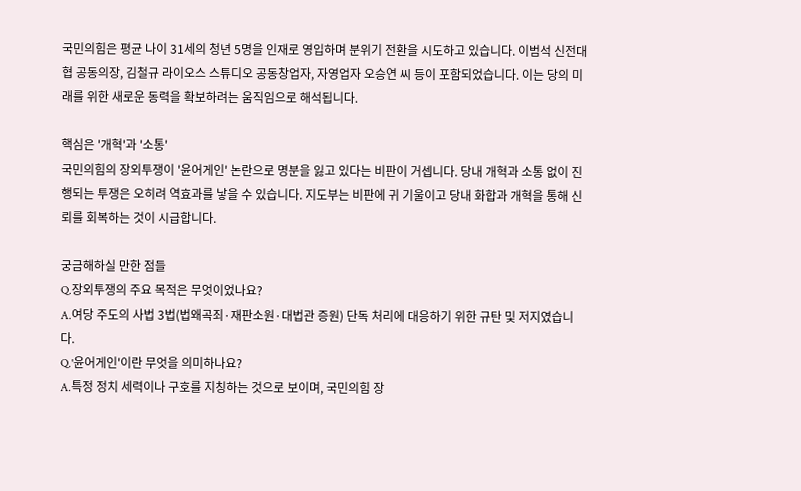국민의힘은 평균 나이 31세의 청년 5명을 인재로 영입하며 분위기 전환을 시도하고 있습니다. 이범석 신전대협 공동의장, 김철규 라이오스 스튜디오 공동창업자, 자영업자 오승연 씨 등이 포함되었습니다. 이는 당의 미래를 위한 새로운 동력을 확보하려는 움직임으로 해석됩니다.

핵심은 '개혁'과 '소통'
국민의힘의 장외투쟁이 '윤어게인' 논란으로 명분을 잃고 있다는 비판이 거셉니다. 당내 개혁과 소통 없이 진행되는 투쟁은 오히려 역효과를 낳을 수 있습니다. 지도부는 비판에 귀 기울이고 당내 화합과 개혁을 통해 신뢰를 회복하는 것이 시급합니다.

궁금해하실 만한 점들
Q.장외투쟁의 주요 목적은 무엇이었나요?
A.여당 주도의 사법 3법(법왜곡죄·재판소원·대법관 증원) 단독 처리에 대응하기 위한 규탄 및 저지였습니다.
Q.'윤어게인'이란 무엇을 의미하나요?
A.특정 정치 세력이나 구호를 지칭하는 것으로 보이며, 국민의힘 장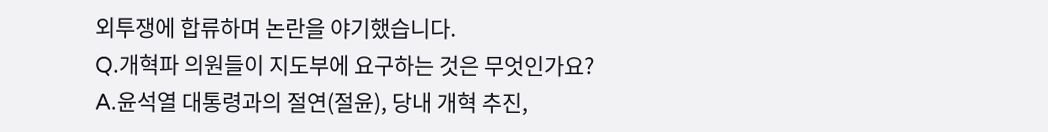외투쟁에 합류하며 논란을 야기했습니다.
Q.개혁파 의원들이 지도부에 요구하는 것은 무엇인가요?
A.윤석열 대통령과의 절연(절윤), 당내 개혁 추진,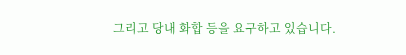그리고 당내 화합 등을 요구하고 있습니다.